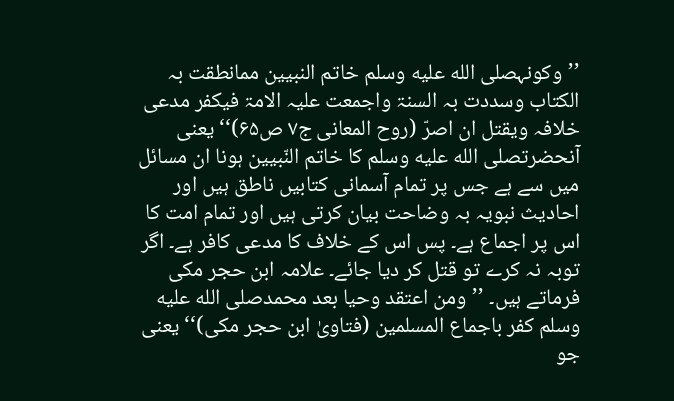’’وکونہصلى الله عليه وسلم خاتم النبیین ممانطقت بہ الکتاب وسددت بہ السنۃ واجمعت علیہ الامۃ فیکفر مدعی خلافہ ویقتل ان اصرّ (روح المعانی ج۷ ص۶۵)‘‘ یعنی آنحضرتصلى الله عليه وسلم کا خاتم النّبیین ہونا ان مسائل میں سے ہے جس پر تمام آسمانی کتابیں ناطق ہیں اور احادیث نبویہ بہ وضاحت بیان کرتی ہیں اور تمام امت کا اس پر اجماع ہے۔ پس اس کے خلاف کا مدعی کافر ہے۔ اگر توبہ نہ کرے تو قتل کر دیا جائے۔ علامہ ابن حجر مکی فرماتے ہیں۔ ’’ومن اعتقد وحیا بعد محمدصلى الله عليه وسلم کفر باجماع المسلمین (فتاویٰ ابن حجر مکی)‘‘ یعنی جو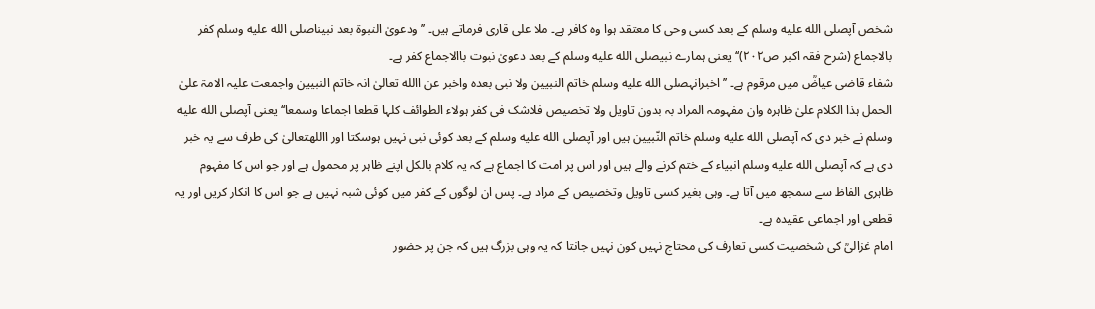شخص آپصلى الله عليه وسلم کے بعد کسی وحی کا معتقد ہوا وہ کافر ہے۔ ملا علی قاری فرماتے ہیں۔ ’’ودعویٰ النبوۃ بعد نبیناصلى الله عليه وسلم کفر بالاجماع (شرح فقہ اکبر ص۲۰۲)‘‘ یعنی ہمارے نبیصلى الله عليه وسلم کے بعد دعویٰ نبوت باالاجماع کفر ہے۔
شفاء قاضی عیاضؒ میں مرقوم ہے۔ ’’اخبرانہصلى الله عليه وسلم خاتم النبیین ولا نبی بعدہ واخبر عن االله تعالیٰ انہ خاتم النبیین واجمعت علیہ الامۃ علیٰ الحمل ہذا الکلام علیٰ ظاہرہ وان مفہومہ المراد بہ بدون تاویل ولا تخصیص فلاشک فی کفر ہولاء الطوائف کلہا قطعا اجماعا وسمعا‘‘ یعنی آپصلى الله عليه وسلم نے خبر دی کہ آپصلى الله عليه وسلم خاتم النّبیین ہیں اور آپصلى الله عليه وسلم کے بعد کوئی نبی نہیں ہوسکتا اور االلهتعالیٰ کی طرف سے یہ خبر دی ہے کہ آپصلى الله عليه وسلم انبیاء کے ختم کرنے والے ہیں اور اس پر امت کا اجماع ہے کہ یہ کلام بالکل اپنے ظاہر پر محمول ہے اور جو اس کا مفہوم ظاہری الفاظ سے سمجھ میں آتا ہے۔ وہی بغیر کسی تاویل وتخصیص کے مراد ہے۔ پس ان لوگوں کے کفر میں کوئی شبہ نہیں ہے جو اس کا انکار کریں اور یہ قطعی اور اجماعی عقیدہ ہے۔
امام غزالیؒ کی شخصیت کسی تعارف کی محتاج نہیں کون نہیں جانتا کہ یہ وہی بزرگ ہیں کہ جن پر حضور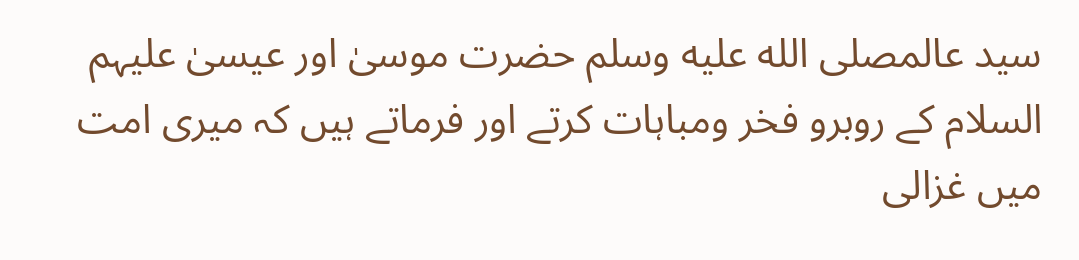سید عالمصلى الله عليه وسلم حضرت موسیٰ اور عیسیٰ علیہم السلام کے روبرو فخر ومباہات کرتے اور فرماتے ہیں کہ میری امت میں غزالی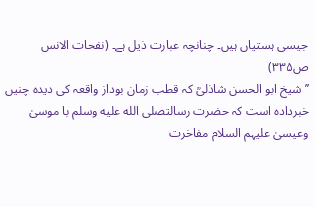جیسی ہستیاں ہیں۔ چنانچہ عبارت ذیل ہے۔ (نفحات الانس ص۳۳۵)
’’شیخ ابو الحسن شاذلیؒ کہ قطب زمان بوداز واقعہ کی دیدہ چنیں خبردادہ است کہ حضرت رسالتصلى الله عليه وسلم با موسیٰ وعیسیٰ علیہم السلام مفاخرت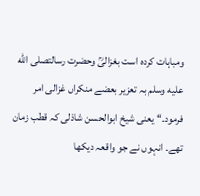ومباہات کردہ است بغزالیؒ وحضرت رسالتصلى الله عليه وسلم بہ تعزیر بعضے منکراں غزالی امر فرمود۔‘‘ یعنی شیخ ابوالحسن شاذلی کہ قطب زمان تھے۔ انہوں نے جو واقعہ دیکھا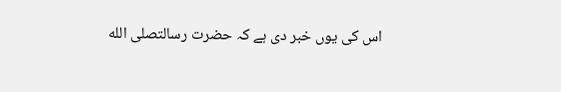اس کی یوں خبر دی ہے کہ حضرت رسالتصلى الله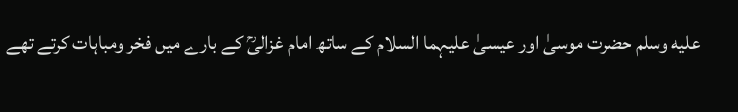عليه وسلم حضرت موسیٰ اور عیسیٰ علیہما السلام کے ساتھ امام غزالیؒ کے بارے میں فخر ومباہات کرتے تھے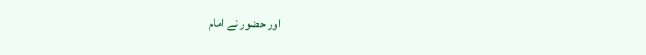اور حضور نے امام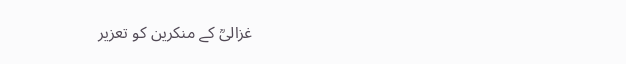غزالیؒ کے منکرین کو تعزیر